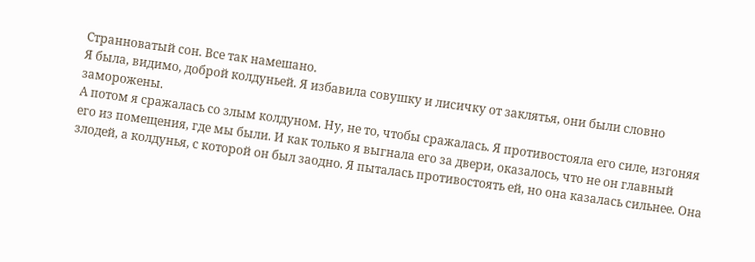Странноватый сон. Все так намешано.
Я была, видимо, доброй колдуньей. Я избавила совушку и лисичку от заклятья, они были словно заморожены.
А потом я сражалась со злым колдуном. Ну, не то, чтобы сражалась. Я противостояла его силе, изгоняя его из помещения, где мы были. И как только я выгнала его за двери, оказалось, что не он главный злодей, а колдунья, с которой он был заодно. Я пыталась противостоять ей, но она казалась сильнее. Она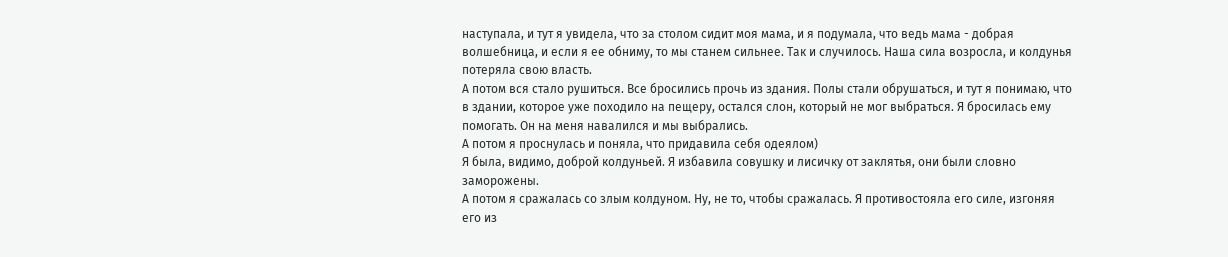наступала, и тут я увидела, что за столом сидит моя мама, и я подумала, что ведь мама - добрая волшебница, и если я ее обниму, то мы станем сильнее. Так и случилось. Наша сила возросла, и колдунья потеряла свою власть.
А потом вся стало рушиться. Все бросились прочь из здания. Полы стали обрушаться, и тут я понимаю, что в здании, которое уже походило на пещеру, остался слон, который не мог выбраться. Я бросилась ему помогать. Он на меня навалился и мы выбрались.
А потом я проснулась и поняла, что придавила себя одеялом)
Я была, видимо, доброй колдуньей. Я избавила совушку и лисичку от заклятья, они были словно заморожены.
А потом я сражалась со злым колдуном. Ну, не то, чтобы сражалась. Я противостояла его силе, изгоняя его из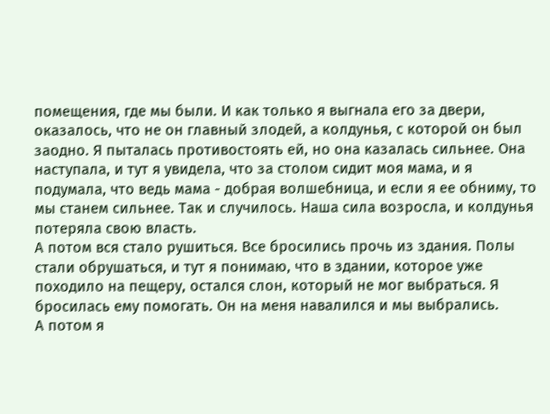помещения, где мы были. И как только я выгнала его за двери, оказалось, что не он главный злодей, а колдунья, с которой он был заодно. Я пыталась противостоять ей, но она казалась сильнее. Она наступала, и тут я увидела, что за столом сидит моя мама, и я подумала, что ведь мама - добрая волшебница, и если я ее обниму, то мы станем сильнее. Так и случилось. Наша сила возросла, и колдунья потеряла свою власть.
А потом вся стало рушиться. Все бросились прочь из здания. Полы стали обрушаться, и тут я понимаю, что в здании, которое уже походило на пещеру, остался слон, который не мог выбраться. Я бросилась ему помогать. Он на меня навалился и мы выбрались.
А потом я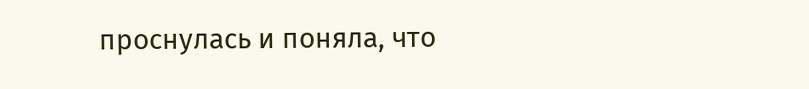проснулась и поняла, что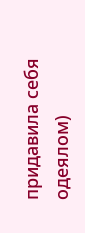придавила себя одеялом)